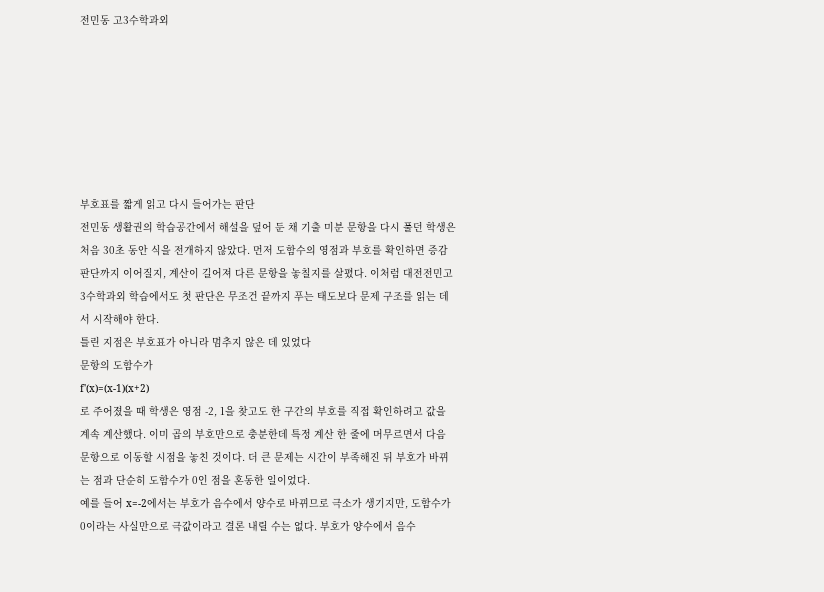전민동 고3수학과외







부호표를 짧게 읽고 다시 들어가는 판단
전민동 생활권의 학습공간에서 해설을 덮어 둔 채 기출 미분 문항을 다시 풀던 학생은 처음 30초 동안 식을 전개하지 않았다. 먼저 도함수의 영점과 부호를 확인하면 증감 판단까지 이어질지, 계산이 길어져 다른 문항을 놓칠지를 살폈다. 이처럼 대전전민고3수학과외 학습에서도 첫 판단은 무조건 끝까지 푸는 태도보다 문제 구조를 읽는 데서 시작해야 한다.
틀린 지점은 부호표가 아니라 멈추지 않은 데 있었다
문항의 도함수가
f'(x)=(x-1)(x+2)
로 주어졌을 때 학생은 영점 -2, 1을 찾고도 한 구간의 부호를 직접 확인하려고 값을 계속 계산했다. 이미 곱의 부호만으로 충분한데 특정 계산 한 줄에 머무르면서 다음 문항으로 이동할 시점을 놓친 것이다. 더 큰 문제는 시간이 부족해진 뒤 부호가 바뀌는 점과 단순히 도함수가 0인 점을 혼동한 일이었다.
예를 들어 x=-2에서는 부호가 음수에서 양수로 바뀌므로 극소가 생기지만, 도함수가 0이라는 사실만으로 극값이라고 결론 내릴 수는 없다. 부호가 양수에서 음수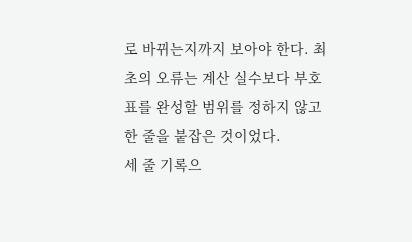로 바뀌는지까지 보아야 한다. 최초의 오류는 계산 실수보다 부호표를 완성할 범위를 정하지 않고 한 줄을 붙잡은 것이었다.
세 줄 기록으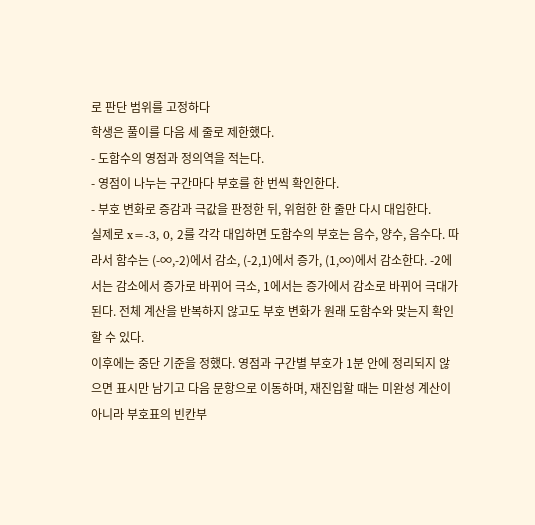로 판단 범위를 고정하다
학생은 풀이를 다음 세 줄로 제한했다.
- 도함수의 영점과 정의역을 적는다.
- 영점이 나누는 구간마다 부호를 한 번씩 확인한다.
- 부호 변화로 증감과 극값을 판정한 뒤, 위험한 한 줄만 다시 대입한다.
실제로 x=-3, 0, 2를 각각 대입하면 도함수의 부호는 음수, 양수, 음수다. 따라서 함수는 (-∞,-2)에서 감소, (-2,1)에서 증가, (1,∞)에서 감소한다. -2에서는 감소에서 증가로 바뀌어 극소, 1에서는 증가에서 감소로 바뀌어 극대가 된다. 전체 계산을 반복하지 않고도 부호 변화가 원래 도함수와 맞는지 확인할 수 있다.
이후에는 중단 기준을 정했다. 영점과 구간별 부호가 1분 안에 정리되지 않으면 표시만 남기고 다음 문항으로 이동하며, 재진입할 때는 미완성 계산이 아니라 부호표의 빈칸부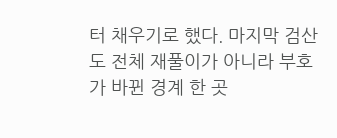터 채우기로 했다. 마지막 검산도 전체 재풀이가 아니라 부호가 바뀐 경계 한 곳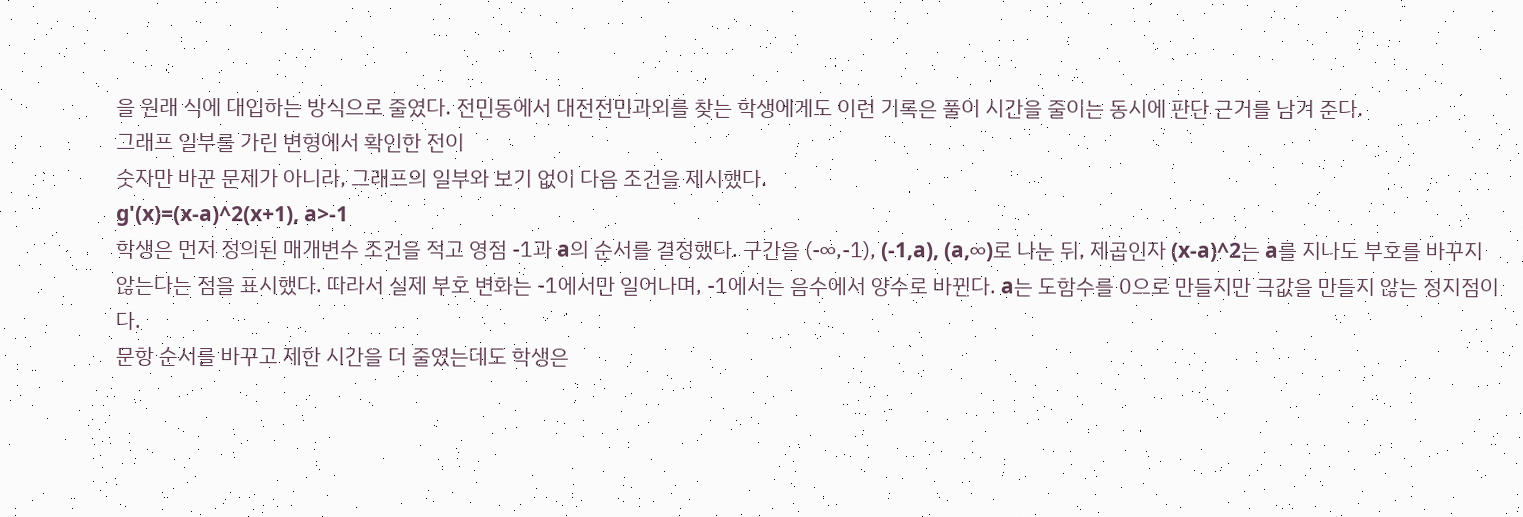을 원래 식에 대입하는 방식으로 줄였다. 전민동에서 대전전민과외를 찾는 학생에게도 이런 기록은 풀이 시간을 줄이는 동시에 판단 근거를 남겨 준다.
그래프 일부를 가린 변형에서 확인한 전이
숫자만 바꾼 문제가 아니라, 그래프의 일부와 보기 없이 다음 조건을 제시했다.
g'(x)=(x-a)^2(x+1), a>-1
학생은 먼저 정의된 매개변수 조건을 적고 영점 -1과 a의 순서를 결정했다. 구간을 (-∞,-1), (-1,a), (a,∞)로 나눈 뒤, 제곱인자 (x-a)^2는 a를 지나도 부호를 바꾸지 않는다는 점을 표시했다. 따라서 실제 부호 변화는 -1에서만 일어나며, -1에서는 음수에서 양수로 바뀐다. a는 도함수를 0으로 만들지만 극값을 만들지 않는 정지점이다.
문항 순서를 바꾸고 제한 시간을 더 줄였는데도 학생은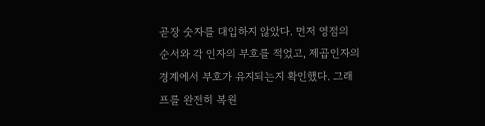곧장 숫자를 대입하지 않았다. 먼저 영점의 순서와 각 인자의 부호를 적었고, 제곱인자의 경계에서 부호가 유지되는지 확인했다. 그래프를 완전히 복원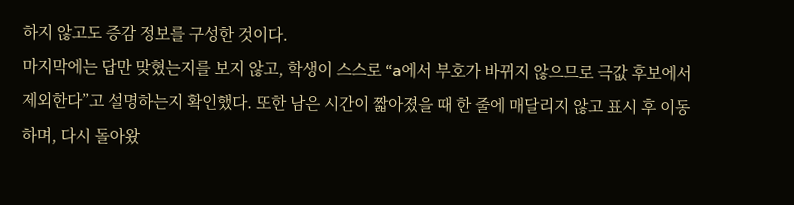하지 않고도 증감 정보를 구성한 것이다.
마지막에는 답만 맞혔는지를 보지 않고, 학생이 스스로 “a에서 부호가 바뀌지 않으므로 극값 후보에서 제외한다”고 설명하는지 확인했다. 또한 남은 시간이 짧아졌을 때 한 줄에 매달리지 않고 표시 후 이동하며, 다시 돌아왔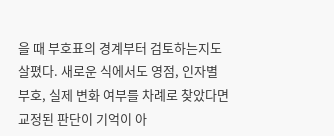을 때 부호표의 경계부터 검토하는지도 살폈다. 새로운 식에서도 영점, 인자별 부호, 실제 변화 여부를 차례로 찾았다면 교정된 판단이 기억이 아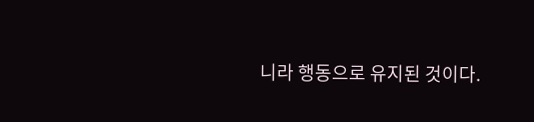니라 행동으로 유지된 것이다.